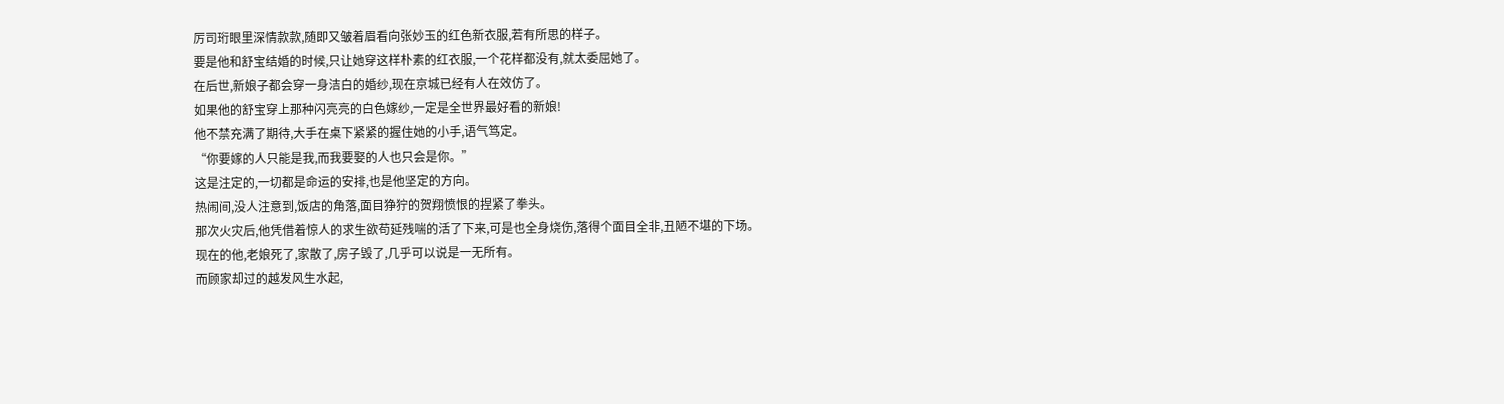厉司珩眼里深情款款,随即又皱着眉看向张妙玉的红色新衣服,若有所思的样子。
要是他和舒宝结婚的时候,只让她穿这样朴素的红衣服,一个花样都没有,就太委屈她了。
在后世,新娘子都会穿一身洁白的婚纱,现在京城已经有人在效仿了。
如果他的舒宝穿上那种闪亮亮的白色嫁纱,一定是全世界最好看的新娘!
他不禁充满了期待,大手在桌下紧紧的握住她的小手,语气笃定。
“你要嫁的人只能是我,而我要娶的人也只会是你。”
这是注定的,一切都是命运的安排,也是他坚定的方向。
热闹间,没人注意到,饭店的角落,面目狰狞的贺翔愤恨的捏紧了拳头。
那次火灾后,他凭借着惊人的求生欲苟延残喘的活了下来,可是也全身烧伤,落得个面目全非,丑陋不堪的下场。
现在的他,老娘死了,家散了,房子毁了,几乎可以说是一无所有。
而顾家却过的越发风生水起,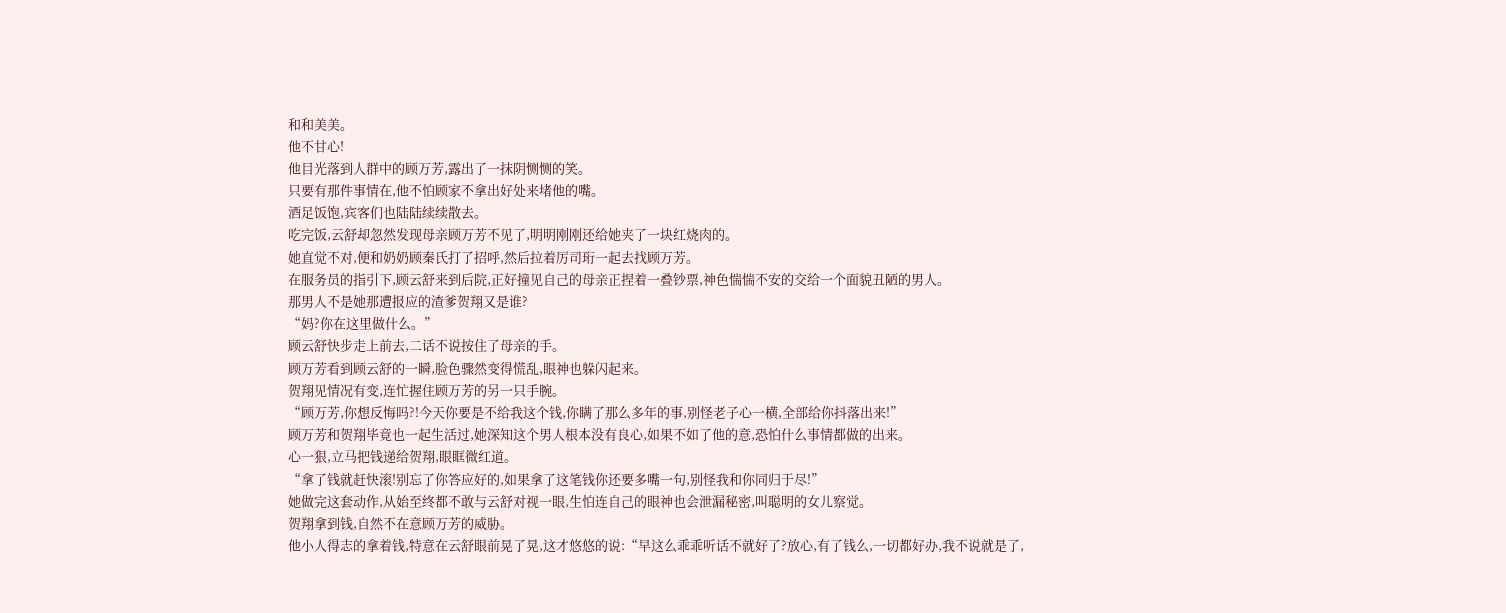和和美美。
他不甘心!
他目光落到人群中的顾万芳,露出了一抹阴恻恻的笑。
只要有那件事情在,他不怕顾家不拿出好处来堵他的嘴。
酒足饭饱,宾客们也陆陆续续散去。
吃完饭,云舒却忽然发现母亲顾万芳不见了,明明刚刚还给她夹了一块红烧肉的。
她直觉不对,便和奶奶顾秦氏打了招呼,然后拉着厉司珩一起去找顾万芳。
在服务员的指引下,顾云舒来到后院,正好撞见自己的母亲正捏着一叠钞票,神色惴惴不安的交给一个面貌丑陋的男人。
那男人不是她那遭报应的渣爹贺翔又是谁?
“妈?你在这里做什么。”
顾云舒快步走上前去,二话不说按住了母亲的手。
顾万芳看到顾云舒的一瞬,脸色骤然变得慌乱,眼神也躲闪起来。
贺翔见情况有变,连忙握住顾万芳的另一只手腕。
“顾万芳,你想反悔吗?!今天你要是不给我这个钱,你瞒了那么多年的事,别怪老子心一横,全部给你抖落出来!”
顾万芳和贺翔毕竟也一起生活过,她深知这个男人根本没有良心,如果不如了他的意,恐怕什么事情都做的出来。
心一狠,立马把钱递给贺翔,眼眶微红道。
“拿了钱就赶快滚!别忘了你答应好的,如果拿了这笔钱你还要多嘴一句,别怪我和你同归于尽!”
她做完这套动作,从始至终都不敢与云舒对视一眼,生怕连自己的眼神也会泄漏秘密,叫聪明的女儿察觉。
贺翔拿到钱,自然不在意顾万芳的威胁。
他小人得志的拿着钱,特意在云舒眼前晃了晃,这才悠悠的说:“早这么乖乖听话不就好了?放心,有了钱么,一切都好办,我不说就是了,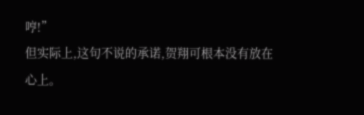哼!”
但实际上,这句不说的承诺,贺翔可根本没有放在心上。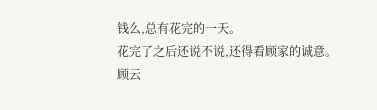钱么,总有花完的一天。
花完了之后还说不说,还得看顾家的诚意。
顾云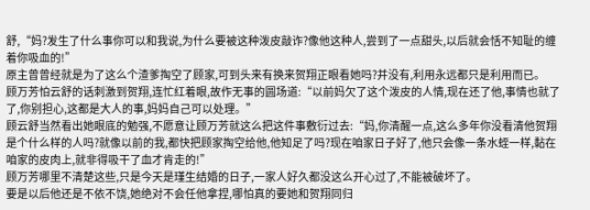舒,“妈?发生了什么事你可以和我说,为什么要被这种泼皮敲诈?像他这种人,尝到了一点甜头,以后就会恬不知耻的缠着你吸血的!”
原主曾曾经就是为了这么个渣爹掏空了顾家,可到头来有换来贺翔正眼看她吗?并没有,利用永远都只是利用而已。
顾万芳怕云舒的话刺激到贺翔,连忙红着眼,故作无事的圆场道:“以前妈欠了这个泼皮的人情,现在还了他,事情也就了了,你别担心,这都是大人的事,妈妈自己可以处理。”
顾云舒当然看出她眼底的勉强,不愿意让顾万芳就这么把这件事敷衍过去:“妈,你清醒一点,这么多年你没看清他贺翔是个什么样的人吗?就像以前的我,都快把顾家掏空给他,他知足了吗?现在咱家日子好了,他只会像一条水蛭一样,黏在咱家的皮肉上,就非得吸干了血才肯走的!”
顾万芳哪里不清楚这些,只是今天是瑾生结婚的日子,一家人好久都没这么开心过了,不能被破坏了。
要是以后他还是不依不饶,她绝对不会任他拿捏,哪怕真的要她和贺翔同归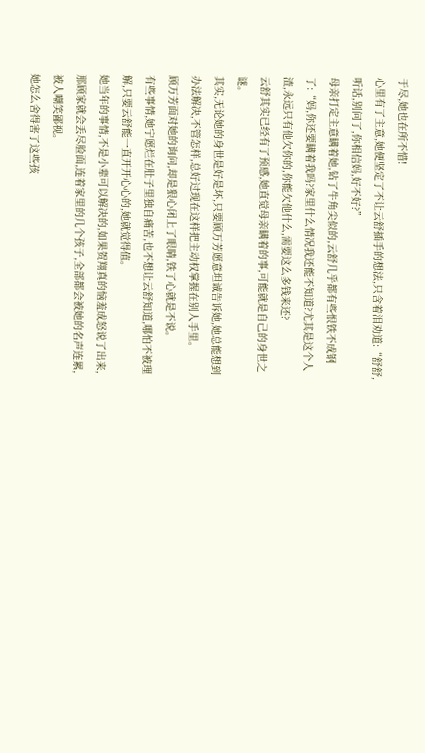于尽,她也在所不惜!
心里有了主意,她便坚定了不让云舒插手的想法,只含着泪劝道:“舒舒,听话,别问了,你相信妈,好不好?”
母亲打定主意瞒着她,钻了牛角尖似的,云舒几乎都有些恨铁不成钢了:“妈,你还要瞒着我吗?家里什么情况我还能不知道?尤其是这个人渣,永远只有他欠你的,你能欠他什么,需要这么多钱来还?
云舒其实已经有了预感,她直觉母亲瞒着的事,可能就是自己的身世之谜。
其实,无论她的身世是好是坏,只要顾万芳愿意坦诚告诉她,她总能想到办法解决,不管怎样,总好过现在这样把主动权掌握在别人手里。
顾万芳面对她的询问,却是狠心闭上了眼睛,铁了心就是不说。
有些事情,她宁愿烂在肚子里独自痛苦,也不想让云舒知道,哪怕不被理解,只要云舒能一直开开心心的,她就觉得值。
她当年的事情,不是小辈可以解决的,如果贺翔真的恼羞成怒说了出来,那顾家就会丢尽脸面,连着家里的几个孩子,全部都会被她的名声连累,被人嘲笑鄙视。
她怎么舍得害了这些孩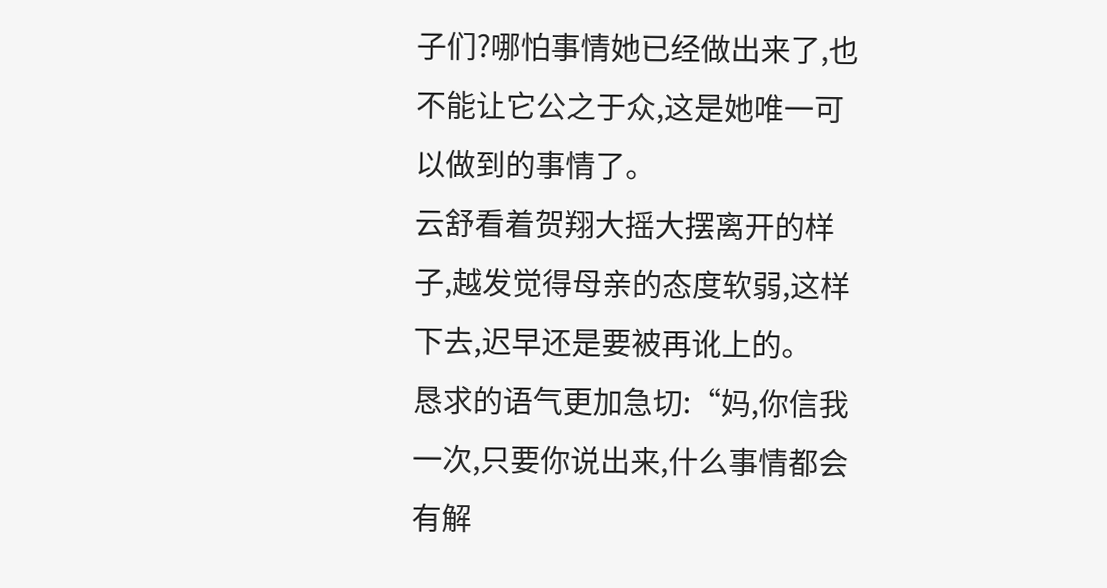子们?哪怕事情她已经做出来了,也不能让它公之于众,这是她唯一可以做到的事情了。
云舒看着贺翔大摇大摆离开的样子,越发觉得母亲的态度软弱,这样下去,迟早还是要被再讹上的。
恳求的语气更加急切:“妈,你信我一次,只要你说出来,什么事情都会有解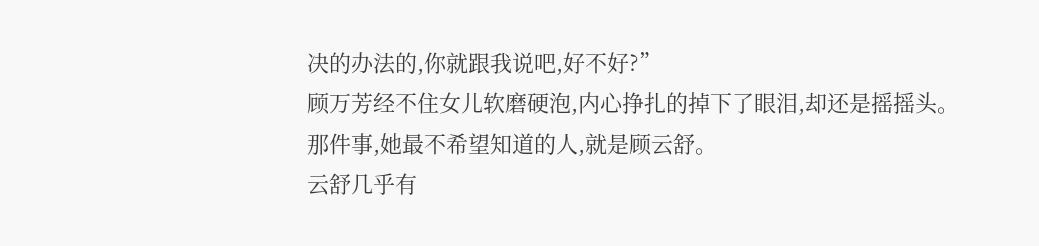决的办法的,你就跟我说吧,好不好?”
顾万芳经不住女儿软磨硬泡,内心挣扎的掉下了眼泪,却还是摇摇头。
那件事,她最不希望知道的人,就是顾云舒。
云舒几乎有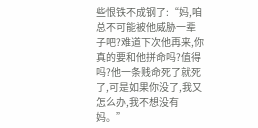些恨铁不成钢了:“妈,咱总不可能被他威胁一辈子吧?难道下次他再来,你真的要和他拼命吗?值得吗?他一条贱命死了就死了,可是如果你没了,我又怎么办,我不想没有妈。”